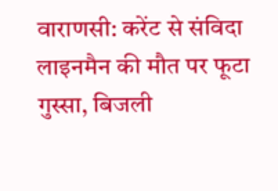वाराणसी: करेंट से संविदा लाइनमैन की मौत पर फूटा गुस्सा, बिजली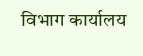विभाग कार्यालय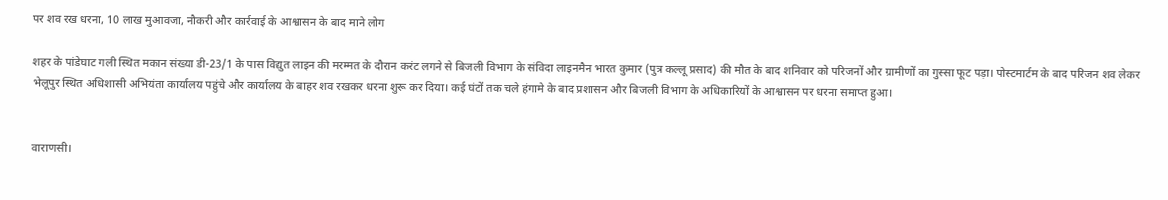पर शव रख धरना, 10 लाख मुआवजा, नौकरी और कार्रवाई के आश्वासन के बाद माने लोग

शहर के पांडेघाट गली स्थित मकान संख्या डी-23/1 के पास विद्युत लाइन की मरम्मत के दौरान करंट लगने से बिजली विभाग के संविदा लाइनमैन भारत कुमार (पुत्र कल्लू प्रसाद) की मौत के बाद शनिवार को परिजनों और ग्रामीणों का गुस्सा फूट पड़ा। पोस्टमार्टम के बाद परिजन शव लेकर भेलूपुर स्थित अधिशासी अभियंता कार्यालय पहुंचे और कार्यालय के बाहर शव रखकर धरना शुरू कर दिया। कई घंटों तक चले हंगामे के बाद प्रशासन और बिजली विभाग के अधिकारियों के आश्वासन पर धरना समाप्त हुआ।


वाराणसी।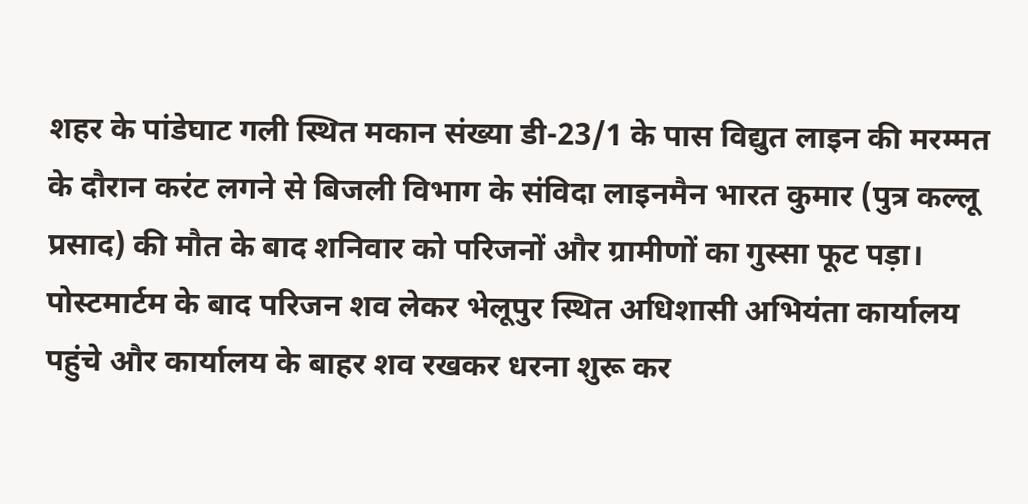शहर के पांडेघाट गली स्थित मकान संख्या डी-23/1 के पास विद्युत लाइन की मरम्मत के दौरान करंट लगने से बिजली विभाग के संविदा लाइनमैन भारत कुमार (पुत्र कल्लू प्रसाद) की मौत के बाद शनिवार को परिजनों और ग्रामीणों का गुस्सा फूट पड़ा। पोस्टमार्टम के बाद परिजन शव लेकर भेलूपुर स्थित अधिशासी अभियंता कार्यालय पहुंचे और कार्यालय के बाहर शव रखकर धरना शुरू कर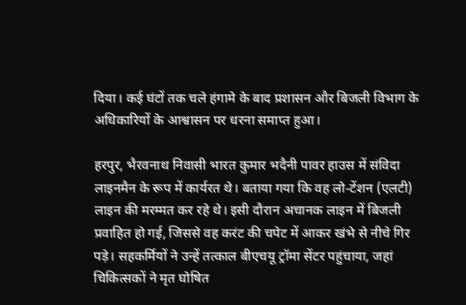दिया। कई घंटों तक चले हंगामे के बाद प्रशासन और बिजली विभाग के अधिकारियों के आश्वासन पर धरना समाप्त हुआ।

हरपुर, भैरवनाथ निवासी भारत कुमार भदैनी पावर हाउस में संविदा लाइनमैन के रूप में कार्यरत थे। बताया गया कि वह लो-टेंशन (एलटी) लाइन की मरम्मत कर रहे थे। इसी दौरान अचानक लाइन में बिजली प्रवाहित हो गई, जिससे वह करंट की चपेट में आकर खंभे से नीचे गिर पड़े। सहकर्मियों ने उन्हें तत्काल बीएचयू ट्रॉमा सेंटर पहुंचाया, जहां चिकित्सकों ने मृत घोषित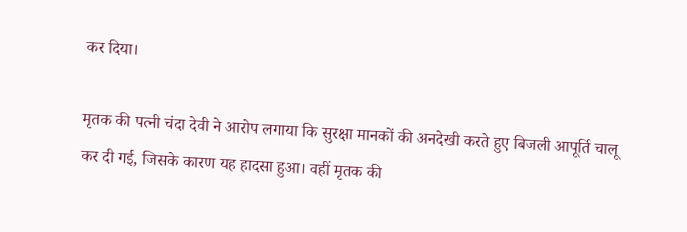कर दिया।

मृतक की पत्नी चंदा देवी ने आरोप लगाया कि सुरक्षा मानकों की अनदेखी करते हुए बिजली आपूर्ति चालू कर दी गई, जिसके कारण यह हादसा हुआ। वहीं मृतक की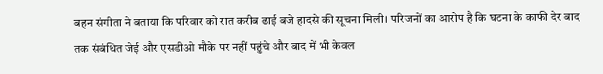बहन संगीता ने बताया कि परिवार को रात करीब ढाई बजे हादसे की सूचना मिली। परिजनों का आरोप है कि घटना के काफी देर बाद तक संबंधित जेई और एसडीओ मौके पर नहीं पहुंचे और बाद में भी केवल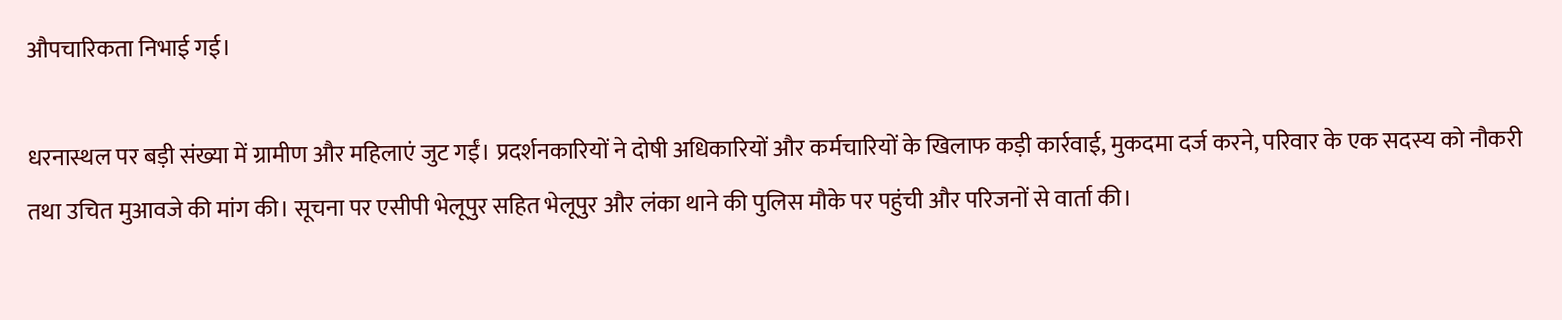औपचारिकता निभाई गई।

धरनास्थल पर बड़ी संख्या में ग्रामीण और महिलाएं जुट गईं। प्रदर्शनकारियों ने दोषी अधिकारियों और कर्मचारियों के खिलाफ कड़ी कार्रवाई, मुकदमा दर्ज करने, परिवार के एक सदस्य को नौकरी तथा उचित मुआवजे की मांग की। सूचना पर एसीपी भेलूपुर सहित भेलूपुर और लंका थाने की पुलिस मौके पर पहुंची और परिजनों से वार्ता की।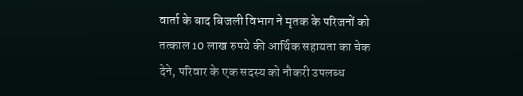वार्ता के बाद बिजली विभाग ने मृतक के परिजनों को तत्काल 10 लाख रुपये की आर्थिक सहायता का चेक देने, परिवार के एक सदस्य को नौकरी उपलब्ध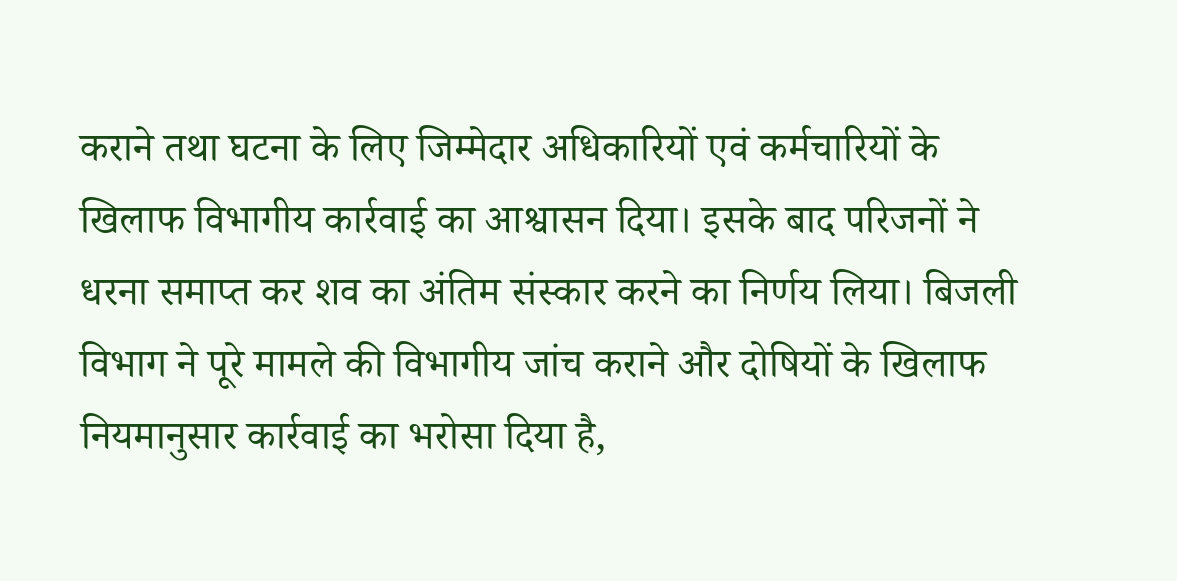कराने तथा घटना के लिए जिम्मेदार अधिकारियों एवं कर्मचारियों के खिलाफ विभागीय कार्रवाई का आश्वासन दिया। इसके बाद परिजनों ने धरना समाप्त कर शव का अंतिम संस्कार करने का निर्णय लिया। बिजली विभाग ने पूरे मामले की विभागीय जांच कराने और दोषियों के खिलाफ नियमानुसार कार्रवाई का भरोसा दिया है,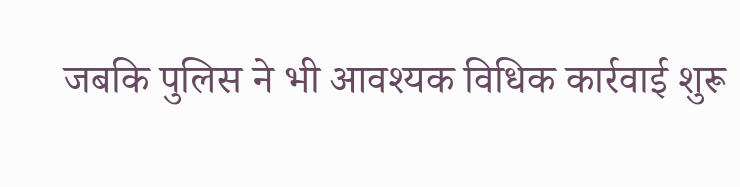जबकि पुलिस ने भी आवश्यक विधिक कार्रवाई शुरू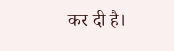कर दी है।